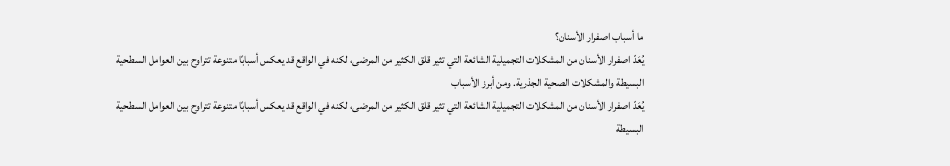ما أسباب اصفرار الأسنان؟
يُعَدّ اصفرار الأسنان من المشكلات التجميلية الشائعة التي تثير قلق الكثير من المرضى، لكنه في الواقع قد يعكس أسبابًا متنوعة تتراوح بين العوامل السطحية البسيطة والمشكلات الصحية الجذرية. ومن أبرز الأسباب
يُعَدّ اصفرار الأسنان من المشكلات التجميلية الشائعة التي تثير قلق الكثير من المرضى، لكنه في الواقع قد يعكس أسبابًا متنوعة تتراوح بين العوامل السطحية البسيطة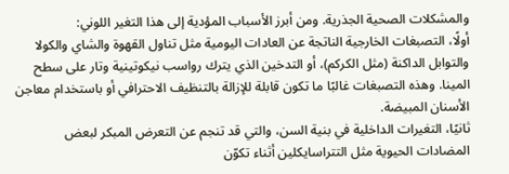والمشكلات الصحية الجذرية. ومن أبرز الأسباب المؤدية إلى هذا التغير اللوني:
أولًا، التصبغات الخارجية الناتجة عن العادات اليومية مثل تناول القهوة والشاي والكولا والتوابل الداكنة (مثل الكركم)، أو التدخين الذي يترك رواسب نيكوتينية وتار على سطح المينا. وهذه التصبغات غالبًا ما تكون قابلة للإزالة بالتنظيف الاحترافي أو باستخدام معاجن الأسنان المبيضة.
ثانيًا، التغيرات الداخلية في بنية السن، والتي قد تنجم عن التعرض المبكر لبعض المضادات الحيوية مثل التتراسايكلين أثناء تكوّن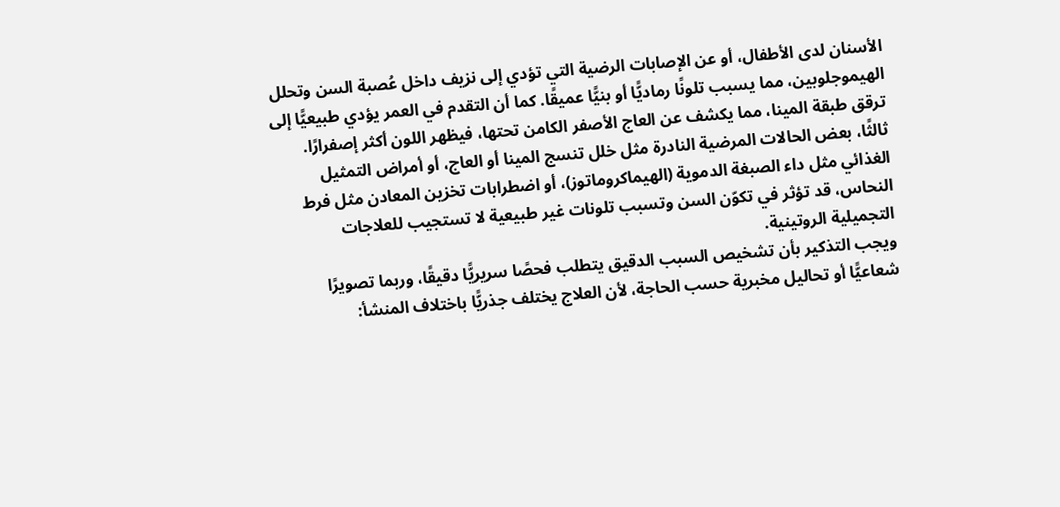الأسنان لدى الأطفال، أو عن الإصابات الرضية التي تؤدي إلى نزيف داخل عُصبة السن وتحلل الهيموجلوبين، مما يسبب تلونًا رماديًّا أو بنيًّا عميقًا. كما أن التقدم في العمر يؤدي طبيعيًّا إلى ترقق طبقة المينا، مما يكشف عن العاج الأصفر الكامن تحتها، فيظهر اللون أكثر إصفرارًا.
ثالثًا، بعض الحالات المرضية النادرة مثل خلل تنسج المينا أو العاج، أو أمراض التمثيل الغذائي مثل داء الصبغة الدموية (الهيماكروماتوز)، أو اضطرابات تخزين المعادن مثل فرط النحاس، قد تؤثر في تكوّن السن وتسبب تلونات غير طبيعية لا تستجيب للعلاجات التجميلية الروتينية.
ويجب التذكير بأن تشخيص السبب الدقيق يتطلب فحصًا سريريًّا دقيقًا، وربما تصويرًا شعاعيًّا أو تحاليل مخبرية حسب الحاجة، لأن العلاج يختلف جذريًّا باختلاف المنشأ: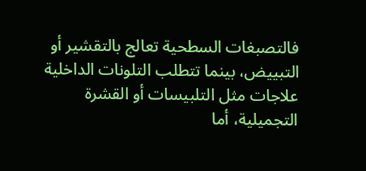فالتصبغات السطحية تعالج بالتقشير أو التبييض، بينما تتطلب التلونات الداخلية علاجات مثل التلبيسات أو القشرة التجميلية، أما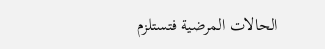الحالات المرضية فتستلزم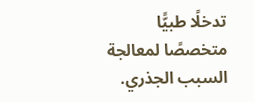تدخلًا طبيًّا متخصصًا لمعالجة السبب الجذري.